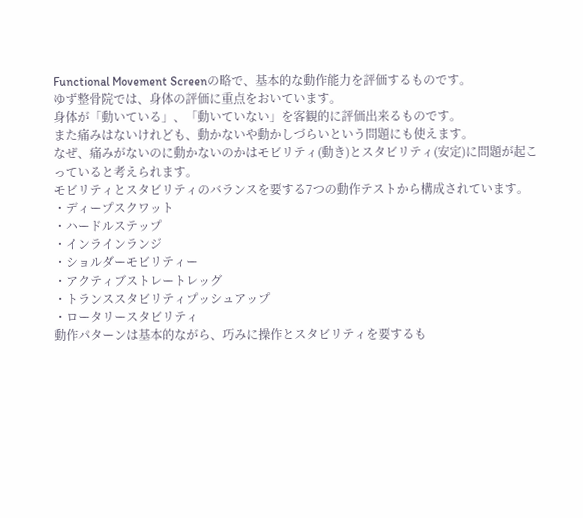Functional Movement Screenの略で、基本的な動作能力を評価するものです。
ゆず整骨院では、身体の評価に重点をおいています。
身体が「動いている」、「動いていない」を客観的に評価出来るものです。
また痛みはないけれども、動かないや動かしづらいという問題にも使えます。
なぜ、痛みがないのに動かないのかはモビリティ(動き)とスタビリティ(安定)に問題が起こっていると考えられます。
モビリティとスタビリティのバランスを要する7つの動作テストから構成されています。
・ディープスクワット
・ハードルステップ
・インラインランジ
・ショルダーモビリティー
・アクティブストレートレッグ
・トランススタビリティプッシュアップ
・ロータリースタビリティ
動作パターンは基本的ながら、巧みに操作とスタビリティを要するも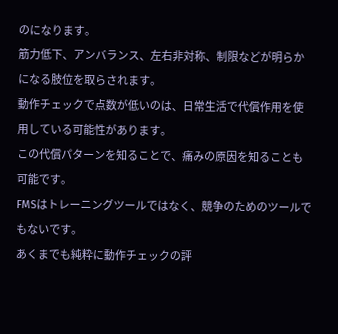のになります。
筋力低下、アンバランス、左右非対称、制限などが明らかになる肢位を取らされます。
動作チェックで点数が低いのは、日常生活で代償作用を使用している可能性があります。
この代償パターンを知ることで、痛みの原因を知ることも可能です。
FMSはトレーニングツールではなく、競争のためのツールでもないです。
あくまでも純粋に動作チェックの評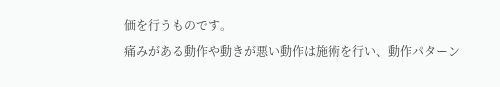価を行うものです。
痛みがある動作や動きが悪い動作は施術を行い、動作パターン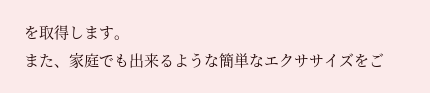を取得します。
また、家庭でも出来るような簡単なエクササイズをご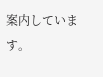案内しています。